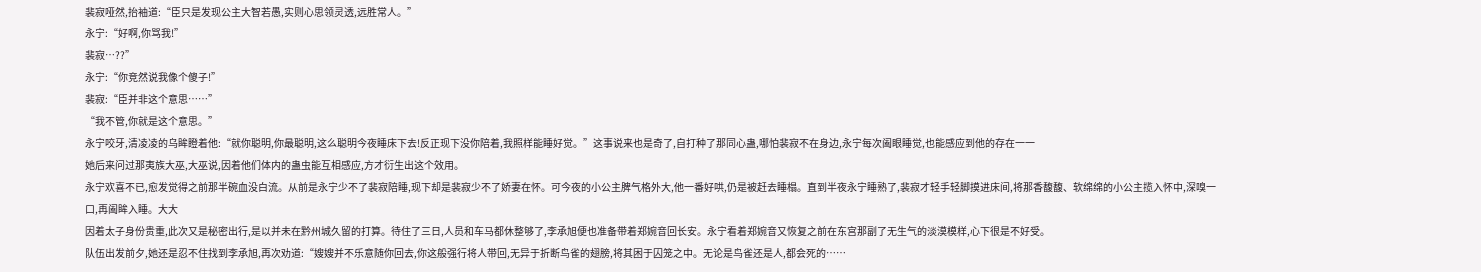裴寂哑然,抬袖道:“臣只是发现公主大智若愚,实则心思领灵透,远胜常人。”
永宁:“好啊,你骂我!”
裴寂…??”
永宁:“你竞然说我像个傻子!”
裴寂:“臣并非这个意思……”
“我不管,你就是这个意思。”
永宁咬牙,清凌凌的乌眸瞪着他:“就你聪明,你最聪明,这么聪明今夜睡床下去!反正现下没你陪着,我照样能睡好觉。”这事说来也是奇了,自打种了那同心蛊,哪怕裴寂不在身边,永宁每次阖眼睡觉,也能感应到他的存在一一
她后来问过那夷族大巫,大巫说,因着他们体内的蛊虫能互相感应,方才衍生出这个效用。
永宁欢喜不已,愈发觉得之前那半碗血没白流。从前是永宁少不了裴寂陪睡,现下却是裴寂少不了娇妻在怀。可今夜的小公主脾气格外大,他一番好哄,仍是被赶去睡榻。直到半夜永宁睡熟了,裴寂才轻手轻脚摸进床间,将那香馥馥、软绵绵的小公主揽入怀中,深嗅一口,再阖眸入睡。大大
因着太子身份贵重,此次又是秘密出行,是以并未在黔州城久留的打算。待住了三日,人员和车马都休整够了,李承旭便也准备带着郑婉音回长安。永宁看着郑婉音又恢复之前在东宫那副了无生气的淡漠模样,心下很是不好受。
队伍出发前夕,她还是忍不住找到李承旭,再次劝道:“嫂嫂并不乐意随你回去,你这般强行将人带回,无异于折断鸟雀的翅膀,将其困于囚笼之中。无论是鸟雀还是人,都会死的……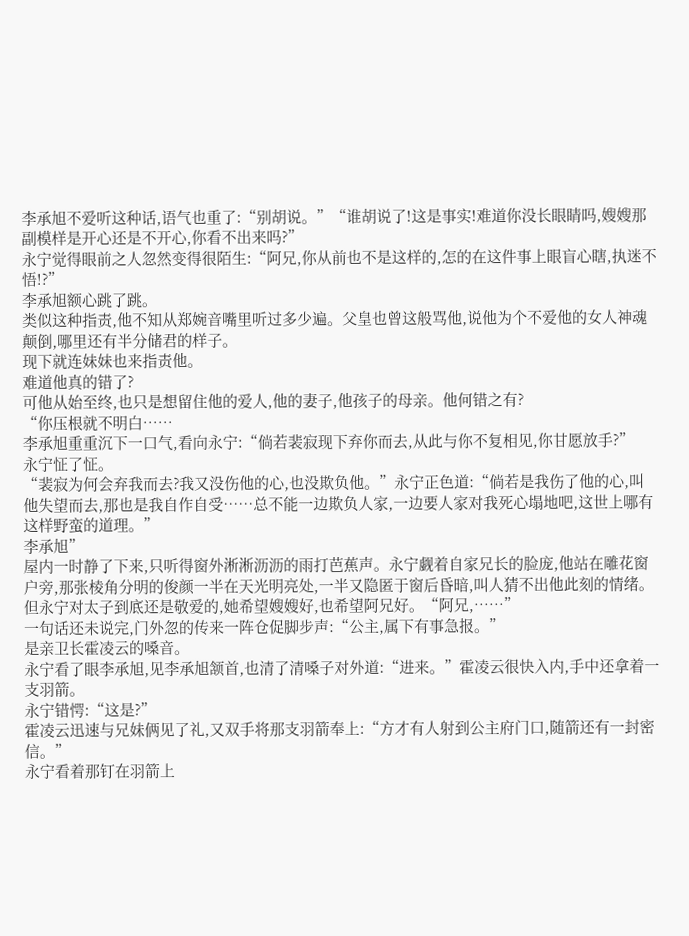李承旭不爱听这种话,语气也重了:“别胡说。”“谁胡说了!这是事实!难道你没长眼睛吗,嫂嫂那副模样是开心还是不开心,你看不出来吗?”
永宁觉得眼前之人忽然变得很陌生:“阿兄,你从前也不是这样的,怎的在这件事上眼盲心瞎,执迷不悟!?”
李承旭额心跳了跳。
类似这种指责,他不知从郑婉音嘴里听过多少遍。父皇也曾这般骂他,说他为个不爱他的女人神魂颠倒,哪里还有半分储君的样子。
现下就连妹妹也来指责他。
难道他真的错了?
可他从始至终,也只是想留住他的爱人,他的妻子,他孩子的母亲。他何错之有?
“你压根就不明白……
李承旭重重沉下一口气,看向永宁:“倘若裴寂现下弃你而去,从此与你不复相见,你甘愿放手?”
永宁怔了怔。
“裴寂为何会弃我而去?我又没伤他的心,也没欺负他。”永宁正色道:“倘若是我伤了他的心,叫他失望而去,那也是我自作自受……总不能一边欺负人家,一边要人家对我死心塌地吧,这世上哪有这样野蛮的道理。”
李承旭”
屋内一时静了下来,只听得窗外淅淅沥沥的雨打芭蕉声。永宁觑着自家兄长的脸庞,他站在雕花窗户旁,那张棱角分明的俊颜一半在天光明亮处,一半又隐匿于窗后昏暗,叫人猜不出他此刻的情绪。但永宁对太子到底还是敬爱的,她希望嫂嫂好,也希望阿兄好。“阿兄,……”
一句话还未说完,门外忽的传来一阵仓促脚步声:“公主,属下有事急报。”
是亲卫长霍凌云的嗓音。
永宁看了眼李承旭,见李承旭颔首,也清了清嗓子对外道:“进来。”霍凌云很快入内,手中还拿着一支羽箭。
永宁错愕:“这是?”
霍凌云迅速与兄妹俩见了礼,又双手将那支羽箭奉上:“方才有人射到公主府门口,随箭还有一封密信。”
永宁看着那钉在羽箭上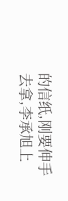的信纸,刚要伸手去拿,李承旭上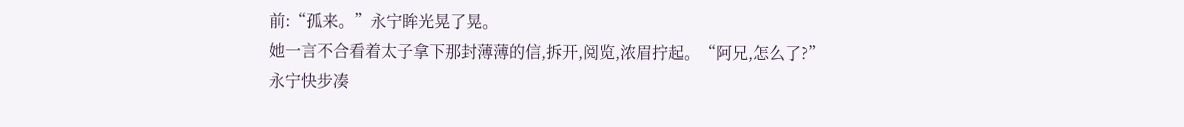前:“孤来。”永宁眸光晃了晃。
她一言不合看着太子拿下那封薄薄的信,拆开,阅览,浓眉拧起。“阿兄,怎么了?”
永宁快步凑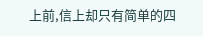上前,信上却只有简单的四